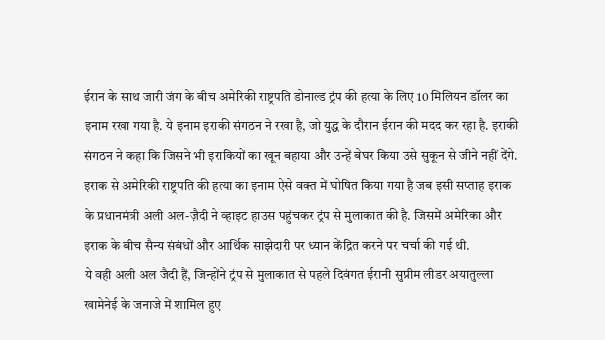ईरान के साथ जारी जंग के बीच अमेरिकी राष्ट्रपति डोनाल्ड ट्रंप की हत्या के लिए 10 मिलियन डॉलर का इनाम रखा गया है. ये इनाम इराकी संगठन ने रखा है, जो युद्ध के दौरान ईरान की मदद कर रहा है. इराकी संगठन ने कहा कि जिसने भी इराकियों का खून बहाया और उन्हें बेघर किया उसे सुकून से जीने नहीं देंगे.
इराक से अमेरिकी राष्ट्रपति की हत्या का इनाम ऐसे वक्त में घोषित किया गया है जब इसी सप्ताह इराक के प्रधानमंत्री अली अल-ज़ैदी ने व्हाइट हाउस पहुंचकर ट्रंप से मुलाकात की है. जिसमें अमेरिका और इराक के बीच सैन्य संबंधों और आर्थिक साझेदारी पर ध्यान केंद्रित करने पर चर्चा की गई थी.
ये वही अली अल जैदी हैं, जिन्होंने ट्रंप से मुलाकात से पहले दिवंगत ईरानी सुप्रीम लीडर अयातुल्ला खामेनेई के जनाजे में शामिल हुए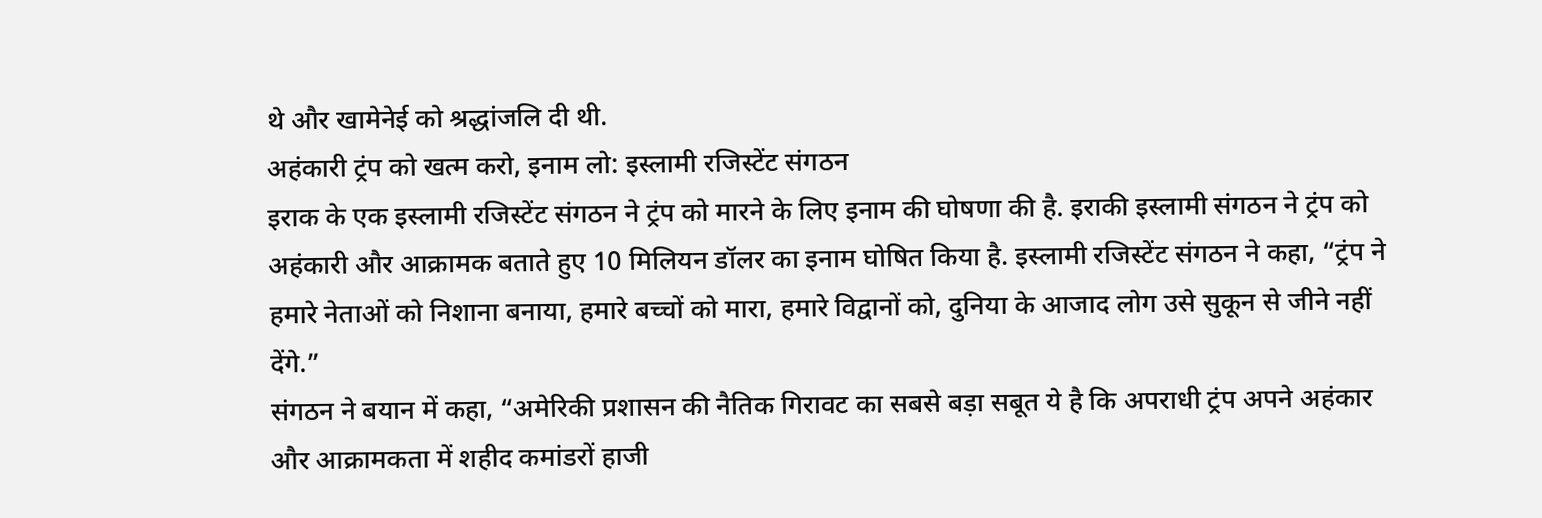थे और खामेनेई को श्रद्धांजलि दी थी.
अहंकारी ट्रंप को खत्म करो, इनाम लो: इस्लामी रजिस्टेंट संगठन
इराक के एक इस्लामी रजिस्टेंट संगठन ने ट्रंप को मारने के लिए इनाम की घोषणा की है. इराकी इस्लामी संगठन ने ट्रंप को अहंकारी और आक्रामक बताते हुए 10 मिलियन डॉलर का इनाम घोषित किया है. इस्लामी रजिस्टेंट संगठन ने कहा, “ट्रंप ने हमारे नेताओं को निशाना बनाया, हमारे बच्चों को मारा, हमारे विद्वानों को, दुनिया के आजाद लोग उसे सुकून से जीने नहीं देंगे.”
संगठन ने बयान में कहा, “अमेरिकी प्रशासन की नैतिक गिरावट का सबसे बड़ा सबूत ये है कि अपराधी ट्रंप अपने अहंकार और आक्रामकता में शहीद कमांडरों हाजी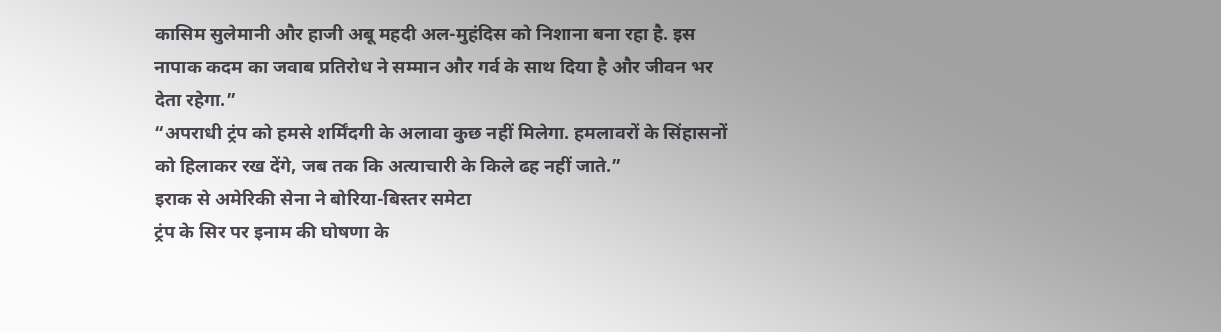कासिम सुलेमानी और हाजी अबू महदी अल-मुहंदिस को निशाना बना रहा है. इस नापाक कदम का जवाब प्रतिरोध ने सम्मान और गर्व के साथ दिया है और जीवन भर देता रहेगा.”
“अपराधी ट्रंप को हमसे शर्मिंदगी के अलावा कुछ नहीं मिलेगा. हमलावरों के सिंहासनों को हिलाकर रख देंगे, जब तक कि अत्याचारी के किले ढह नहीं जाते.”
इराक से अमेरिकी सेना ने बोरिया-बिस्तर समेटा
ट्रंप के सिर पर इनाम की घोषणा के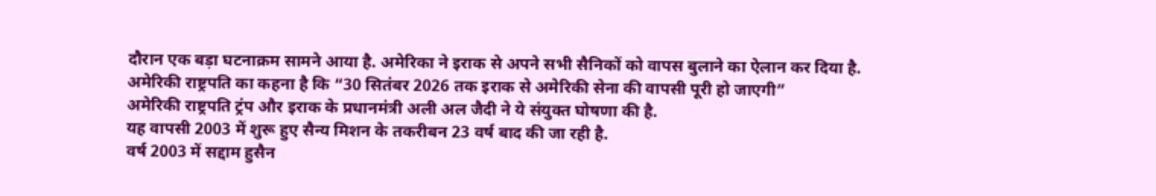दौरान एक बड़ा घटनाक्रम सामने आया है. अमेरिका ने इराक से अपने सभी सैनिकों को वापस बुलाने का ऐलान कर दिया है. अमेरिकी राष्ट्रपति का कहना है कि “30 सितंबर 2026 तक इराक से अमेरिकी सेना की वापसी पूरी हो जाएगी”
अमेरिकी राष्ट्रपति ट्रंप और इराक के प्रधानमंत्री अली अल जैदी ने ये संयुक्त घोषणा की है.
यह वापसी 2003 में शुरू हुए सैन्य मिशन के तकरीबन 23 वर्ष बाद की जा रही है.
वर्ष 2003 में सद्दाम हुसैन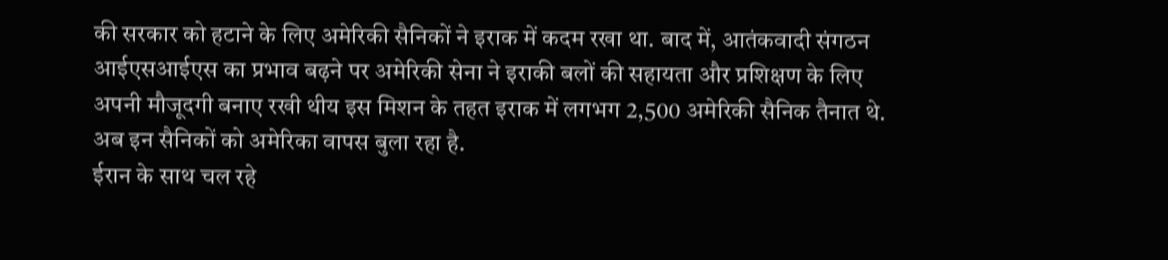की सरकार को हटाने के लिए अमेरिकी सैनिकों ने इराक में कदम रखा था. बाद में, आतंकवादी संगठन आईएसआईएस का प्रभाव बढ़ने पर अमेरिकी सेना ने इराकी बलों की सहायता और प्रशिक्षण के लिए अपनी मौजूदगी बनाए रखी थीय इस मिशन के तहत इराक में लगभग 2,500 अमेरिकी सैनिक तैनात थे. अब इन सैनिकों को अमेरिका वापस बुला रहा है.
ईरान के साथ चल रहे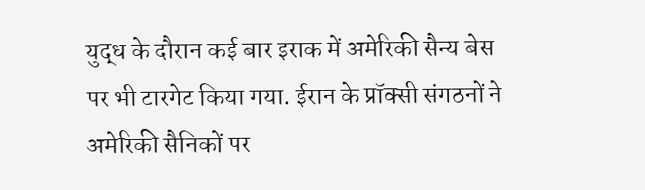युद्ध के दौरान कई बार इराक में अमेरिकी सैन्य बेस पर भी टारगेट किया गया. ईरान के प्रॉक्सी संगठनों ने अमेरिकी सैनिकों पर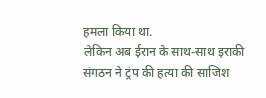हमला किया था.
लेकिन अब ईरान के साथ-साथ इराकी संगठन ने ट्रंप की हत्या की साजिश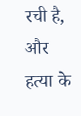रची है, और हत्या के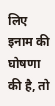लिए इनाम की घोषणा की है, तो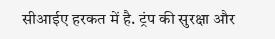सीआईए हरकत में है. ट्रंप की सुरक्षा और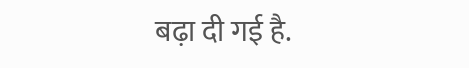बढ़ा दी गई है.